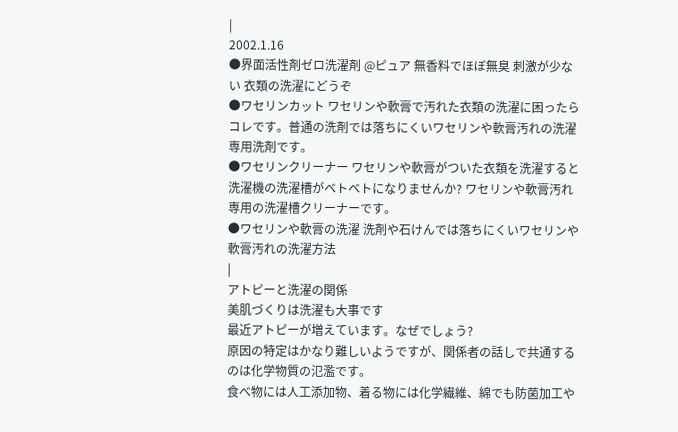|
2002.1.16
●界面活性剤ゼロ洗濯剤 @ピュア 無香料でほぼ無臭 刺激が少ない 衣類の洗濯にどうぞ
●ワセリンカット ワセリンや軟膏で汚れた衣類の洗濯に困ったらコレです。普通の洗剤では落ちにくいワセリンや軟膏汚れの洗濯専用洗剤です。
●ワセリンクリーナー ワセリンや軟膏がついた衣類を洗濯すると洗濯機の洗濯槽がベトベトになりませんか? ワセリンや軟膏汚れ専用の洗濯槽クリーナーです。
●ワセリンや軟膏の洗濯 洗剤や石けんでは落ちにくいワセリンや軟膏汚れの洗濯方法
|
アトピーと洗濯の関係
美肌づくりは洗濯も大事です
最近アトピーが増えています。なぜでしょう?
原因の特定はかなり難しいようですが、関係者の話しで共通するのは化学物質の氾濫です。
食べ物には人工添加物、着る物には化学繊維、綿でも防菌加工や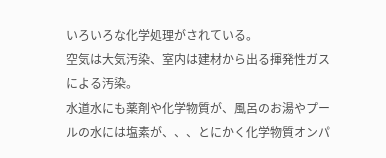いろいろな化学処理がされている。
空気は大気汚染、室内は建材から出る揮発性ガスによる汚染。
水道水にも薬剤や化学物質が、風呂のお湯やプールの水には塩素が、、、とにかく化学物質オンパ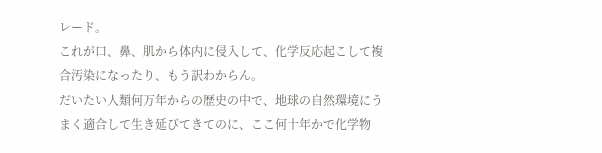レード。
これが口、鼻、肌から体内に侵入して、化学反応起こして複合汚染になったり、もう訳わからん。
だいたい人類何万年からの歴史の中で、地球の自然環境にうまく適合して生き延びてきてのに、ここ何十年かで化学物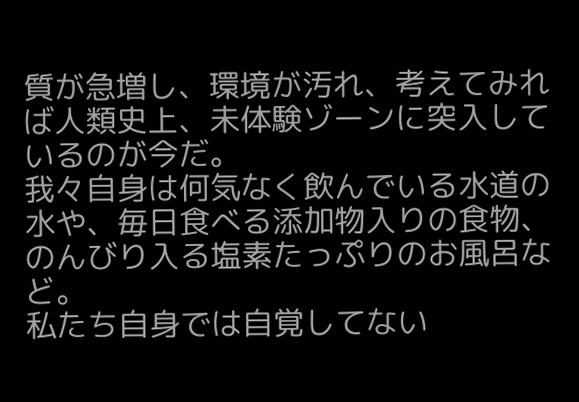質が急増し、環境が汚れ、考えてみれば人類史上、未体験ゾーンに突入しているのが今だ。
我々自身は何気なく飲んでいる水道の水や、毎日食べる添加物入りの食物、のんびり入る塩素たっぷりのお風呂など。
私たち自身では自覚してない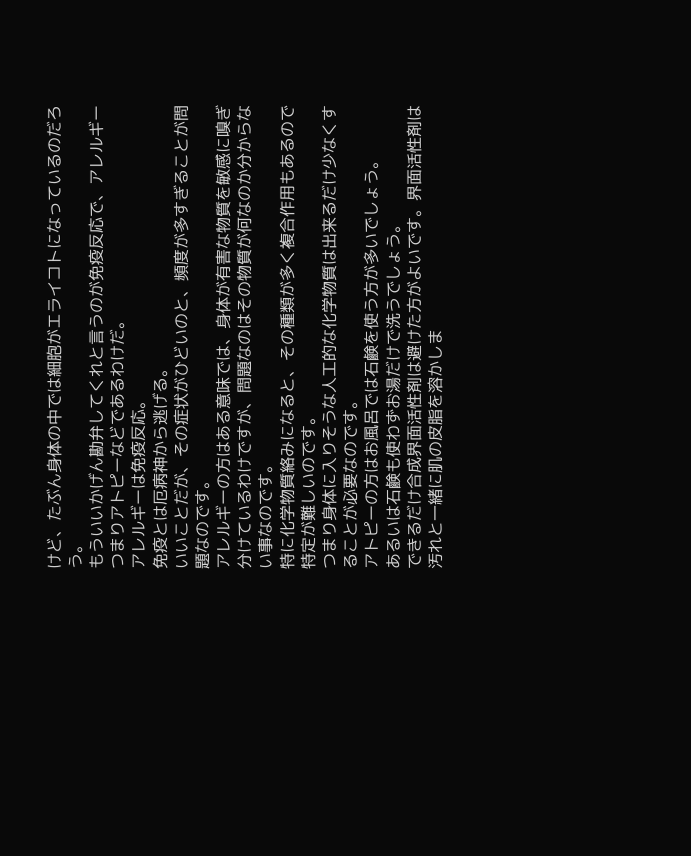けど、たぶん身体の中では細胞がエライコトになっているのだろう。
もういいかげん勘弁してくれと言うのが免疫反応で、アレルギーつまりアトピーなどであるわけだ。
アレルギーは免疫反応。
免疫とは厄病神から逃げる。
いいことだが、その症状がひどいのと、頻度が多すぎることが問題なのです。
アレルギーの方はある意味では、身体が有害な物質を敏感に嗅ぎ分けているわけですが、問題なのはその物質が何なのか分からない事なのです。
特に化学物質絡みになると、その種類が多く複合作用もあるので特定が難しいのです。
つまり身体に入りそうな人工的な化学物質は出来るだけ少なくすることが必要なのです。
アトピーの方はお風呂では石鹸を使う方が多いでしょう。
あるいは石鹸も使わずお湯だけで洗うでしょう。
できるだけ合成界面活性剤は避けた方がよいです。界面活性剤は汚れと一緒に肌の皮脂を溶かしま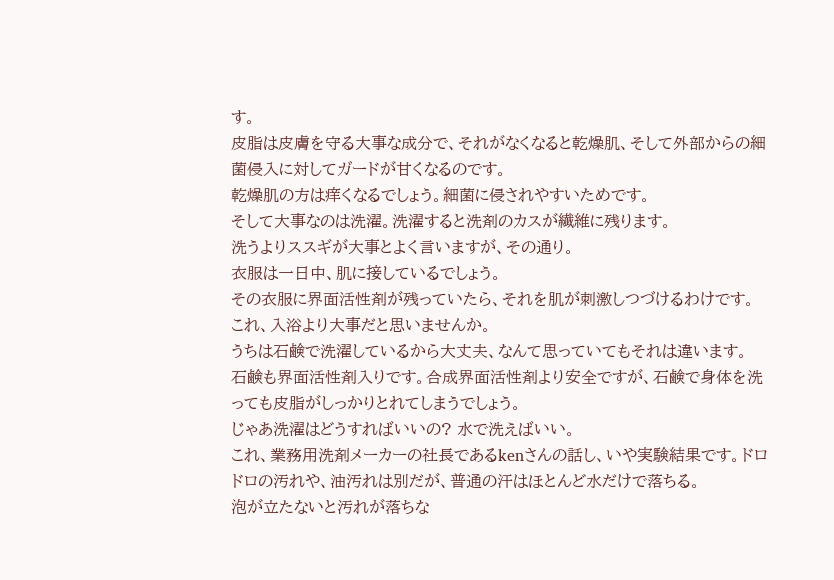す。
皮脂は皮膚を守る大事な成分で、それがなくなると乾燥肌、そして外部からの細菌侵入に対してガードが甘くなるのです。
乾燥肌の方は痒くなるでしょう。細菌に侵されやすいためです。
そして大事なのは洗濯。洗濯すると洗剤のカスが繊維に残ります。
洗うよりススギが大事とよく言いますが、その通り。
衣服は一日中、肌に接しているでしょう。
その衣服に界面活性剤が残っていたら、それを肌が刺激しつづけるわけです。
これ、入浴より大事だと思いませんか。
うちは石鹸で洗濯しているから大丈夫、なんて思っていてもそれは違います。
石鹸も界面活性剤入りです。合成界面活性剤より安全ですが、石鹸で身体を洗っても皮脂がしっかりとれてしまうでしょう。
じゃあ洗濯はどうすればいいの? 水で洗えばいい。
これ、業務用洗剤メーカーの社長であるkenさんの話し、いや実験結果です。ドロドロの汚れや、油汚れは別だが、普通の汗はほとんど水だけで落ちる。
泡が立たないと汚れが落ちな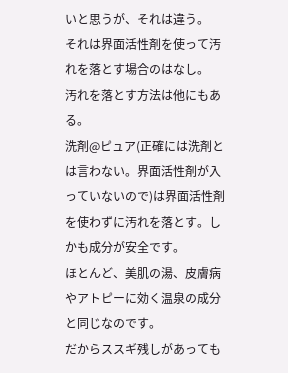いと思うが、それは違う。
それは界面活性剤を使って汚れを落とす場合のはなし。
汚れを落とす方法は他にもある。
洗剤@ピュア(正確には洗剤とは言わない。界面活性剤が入っていないので)は界面活性剤を使わずに汚れを落とす。しかも成分が安全です。
ほとんど、美肌の湯、皮膚病やアトピーに効く温泉の成分と同じなのです。
だからススギ残しがあっても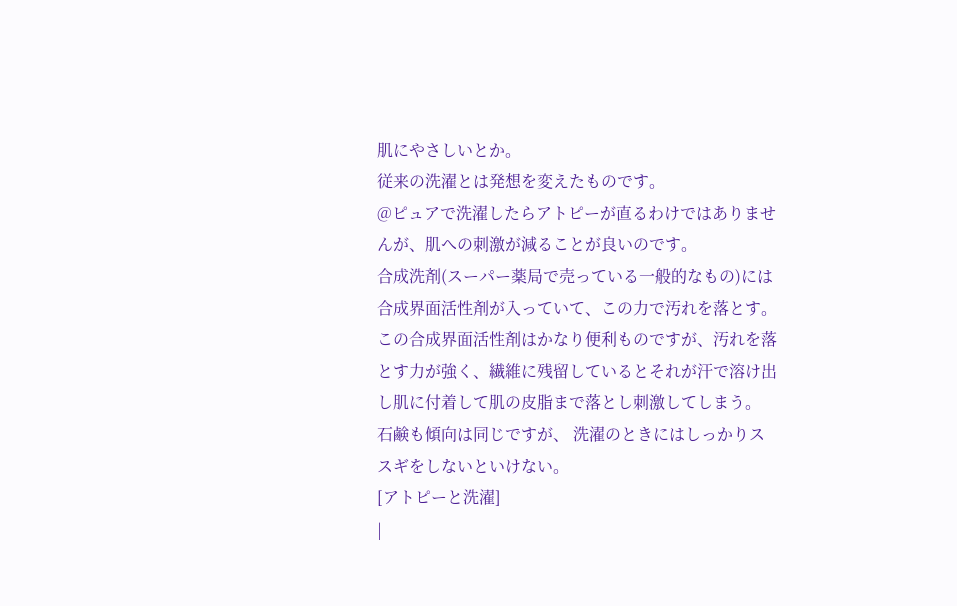肌にやさしいとか。
従来の洗濯とは発想を変えたものです。
@ピュアで洗濯したらアトピーが直るわけではありませんが、肌への刺激が減ることが良いのです。
合成洗剤(スーパー薬局で売っている一般的なもの)には合成界面活性剤が入っていて、この力で汚れを落とす。
この合成界面活性剤はかなり便利ものですが、汚れを落とす力が強く、繊維に残留しているとそれが汗で溶け出し肌に付着して肌の皮脂まで落とし刺激してしまう。
石鹸も傾向は同じですが、 洗濯のときにはしっかりススギをしないといけない。
[アトピーと洗濯]
|